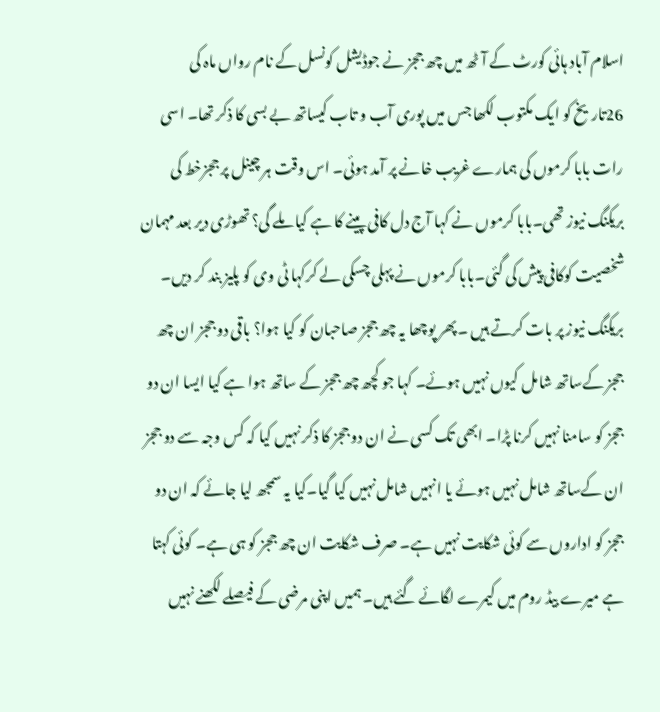اسلام آباد ہائی کورٹ کے آٹھ میں چھ ججز نے جوڈیشل کونسل کے نام رواں ماہ کی 26تاریخ کو ایک مکتوب لکھا جس میں پوری آب و تاب کیساتھ بے بسی کا ذکر تھا۔ اسی رات بابا کرموں کی ہمارے غریب خانے پر آمد ہوئی۔ اس وقت ہر چینل پر ججزخط کی بریکنگ نیوز تھی۔بابا کرموں نے کہا آج دل کافی پینے کا ہے کیا ملے گی؟ تھوڑی دیر بعد مہمان شخصیت کوکافی پیش کی گئی۔بابا کرموں نے پہلی چسکی لے کرکہا ٹی وی کو پلیز بند کر دیں۔ بریکنگ نیوز پر بات کرتے ہیں ۔پھر پوچھا یہ چھ ججز صاحبان کو کیا ہوا؟ باقی دو ججز ان چھ ججز کےساتھ شامل کیوں نہیں ہوئے۔ کہا جو کچھ چھ ججز کے ساتھ ہوا ہے کیا ایسا ان دو ججز کو سامنا نہیں کرنا پڑا۔ ابھی تک کسی نے ان دو ججز کا ذکر نہیں کیا کہ کس وجہ سے دو ججز ان کےساتھ شامل نہیں ہوئے یا انہیں شامل نہیں کیا گیا۔کیا یہ سمجھ لیا جائے کہ ان دو ججز کو اداروں سے کوئی شکایت نہیں ہے۔ صرف شکایت ان چھ ججز کو ہی ہے۔ کوئی کہتا ہے میرے بیڈ روم میں کیمرے لگائے گئے ہیں۔ ہمیں اپنی مرضی کے فیصلے لکھنے نہیں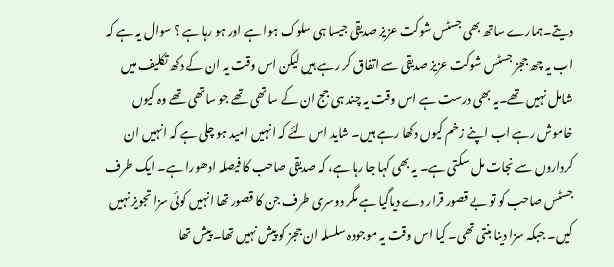دیتے۔ہمارے ساتھ بھی جسٹس شوکت عزیز صدیقی جیسا ہی سلوک ہوا ہے اور ہو رہا ہے ؟ سوال یہ ہے کہ اب یہ چھ ججز جسٹس شوکت عزیز صدیقی سے اتفاق کر رہے ہیں لیکن اس وقت یہ ان کے دکھ تکلیف میں شامل نہیں تھے۔یہ بھی درست ہے اس وقت یہ چند ہی جج ان کے ساتھی تھے جو ساتھی تھے وہ کیوں خاموش رہے اب اپنے زخم کیوں دکھا رہے ہیں۔ شاید اس لئے کہ انہیں امید ہو چلی ہے کہ انہیں ان کرداروں سے نجات مل سکتی ہے۔ یہ بھی کہا جا رہا ہے، کہ صدیقی صاحب کا فیصلہ ادھورا ہے۔ ایک طرف جسٹس صاحب کو تو بے قصور قرار دے دیاگیا ہے مگر دوسری طرف جن کا قصور تھا انہیں کوئی سزا تجویز نہیں کیں۔ جبکہ سزا دینا بنتی تھی۔ کیا اس وقت یہ موجودہ سلسلہ ان ججز کو پیش نہیں تھا۔ پیش تھا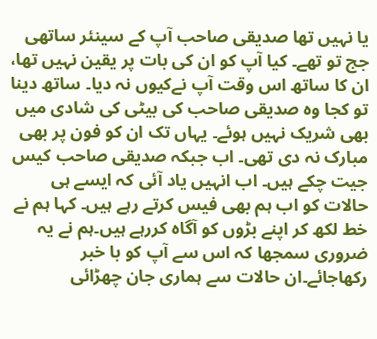یا نہیں تھا صدیقی صاحب آپ کے سینئر ساتھی جج تو تھے۔ کیا آپ کو ان کی بات پر یقین نہیں تھا، ان کا ساتھ اس وقت آپ نےکیوں نہ دیا۔ ساتھ دینا تو کجا وہ صدیقی صاحب کی بیٹی کی شادی میں بھی شریک نہیں ہوئے۔ یہاں تک ان کو فون پر بھی مبارک نہ دی تھی۔ اب جبکہ صدیقی صاحب کیس جیت چکے ہیں۔ اب انہیں یاد آئی کہ ایسے ہی حالات کو اب ہم بھی فیس کرتے رہے ہیں۔ کہا ہم نے خط لکھ کر اپنے بڑوں کو آگاہ کررہے ہیں۔ہم نے یہ ضروری سمجھا کہ اس سے آپ کو با خبر رکھاجائے۔ان حالات سے ہماری جان چھڑائی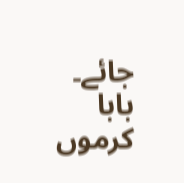جائے۔ بابا کرموں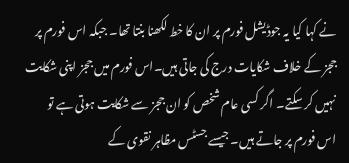نے کہا کیا یہ جوڈیشل فورم پر ان کا خط لکھنا بنتا تھا۔ جبکہ اس فورم پر ججز کے خلاف شکایات درج کی جاتی ہیں۔اس فورم میں ججز اپنی شکایت نہیں کر سکتے۔ اگر کسی عام شخص کو ان ججز سے شکایت ہوتی ہے تو اس فورم پر جاتے ہیں۔ جیسے جسٹس مظاہر نقوی کے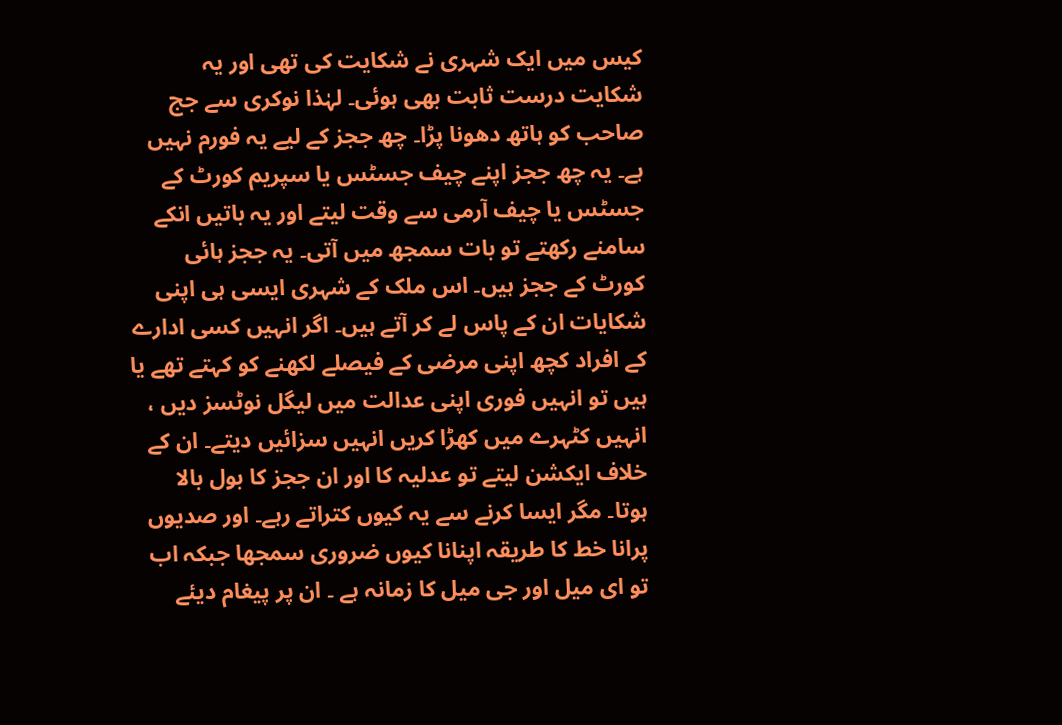کیس میں ایک شہری نے شکایت کی تھی اور یہ شکایت درست ثابت بھی ہوئی۔ لہٰذا نوکری سے جج صاحب کو ہاتھ دھونا پڑا۔ چھ ججز کے لیے یہ فورم نہیں ہے۔ یہ چھ ججز اپنے چیف جسٹس یا سپریم کورٹ کے جسٹس یا چیف آرمی سے وقت لیتے اور یہ باتیں انکے سامنے رکھتے تو بات سمجھ میں آتی۔ یہ ججز ہائی کورٹ کے ججز ہیں۔ اس ملک کے شہری ایسی ہی اپنی شکایات ان کے پاس لے کر آتے ہیں۔ اگر انہیں کسی ادارے کے افراد کچھ اپنی مرضی کے فیصلے لکھنے کو کہتے تھے یا ہیں تو انہیں فوری اپنی عدالت میں لیگل نوٹسز دیں ، انہیں کٹہرے میں کھڑا کریں انہیں سزائیں دیتے۔ ان کے خلاف ایکشن لیتے تو عدلیہ کا اور ان ججز کا بول بالا ہوتا۔ مگر ایسا کرنے سے یہ کیوں کتراتے رہے۔ اور صدیوں پرانا خط کا طریقہ اپنانا کیوں ضروری سمجھا جبکہ اب تو ای میل اور جی میل کا زمانہ ہے ۔ ان پر پیغام دیئے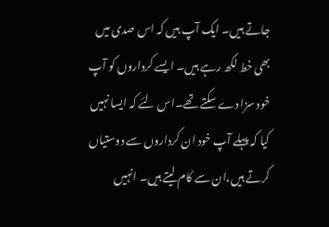جاتے ہیں۔ ایک آپ ہیں کہ اس صدی میں بھی خط لکھ رہے ہیں۔ ایسے کرداروں کو آپ خود سزا دے سکتے تھے۔اس لئے کہ ایسا نہیں کیا کہ پہلے آپ خود ان کرداروں سے دوستیاں کرتے ہیں،ان سے کام لیتے ہیں۔ انہیں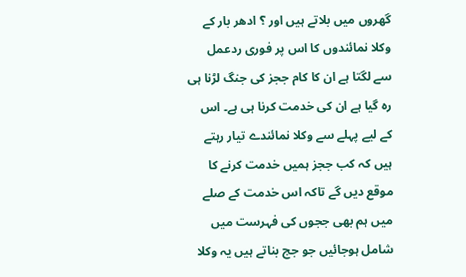گھروں میں بلاتے ہیں اور ؟ ادھر بار کے وکلا نمائندوں کا اس پر فوری ردعمل سے لگتا ہے ان کا کام ججز کی جنگ لڑنا ہی رہ گیا ہے ان کی خدمت کرنا ہی ہے۔ اس کے لیے پہلے سے وکلا نمائندے تیار رہتے ہیں کہ کب ججز ہمیں خدمت کرنے کا موقع دیں گے تاکہ اس خدمت کے صلے میں ہم بھی ججوں کی فہرست میں شامل ہوجائیں جو جج بناتے ہیں یہ وکلا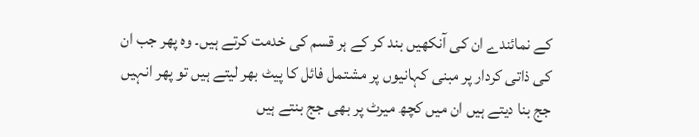کے نمائندے ان کی آنکھیں بند کر کے ہر قسم کی خدمت کرتے ہیں۔ وہ پھر جب ان کی ذاتی کردار پر مبنی کہانیوں پر مشتمل فائل کا پیٹ بھر لیتے ہیں تو پھر انہیں جج بنا دیتے ہیں ان میں کچھ میرٹ پر بھی جج بنتے ہیں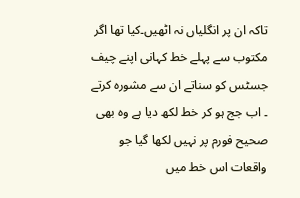تاکہ ان پر انگلیاں نہ اٹھیں۔کیا تھا اگر مکتوب سے پہلے خط کہانی اپنے چیف جسٹس کو سناتے ان سے مشورہ کرتے ۔ اب جج ہو کر خط لکھ دیا ہے وہ بھی صحیح فورم پر نہیں لکھا گیا جو واقعات اس خط میں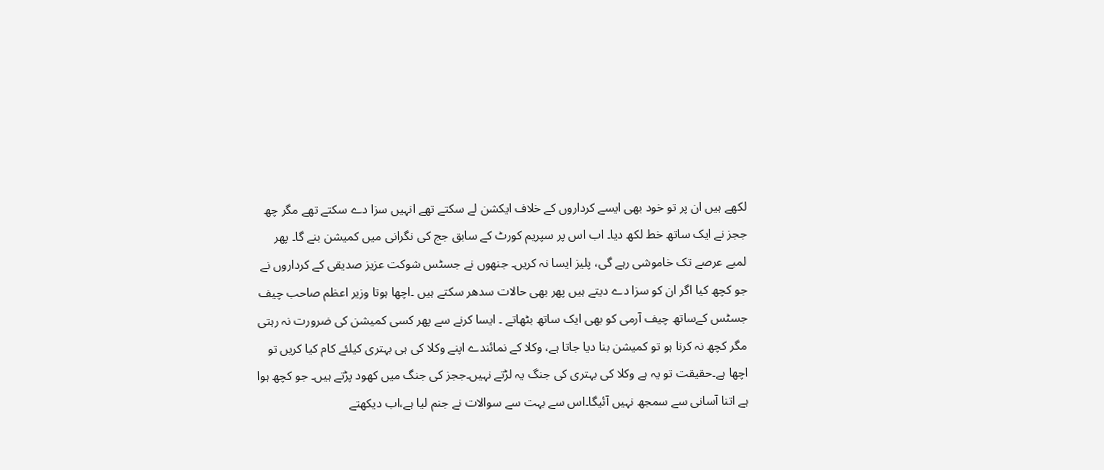لکھے ہیں ان پر تو خود بھی ایسے کرداروں کے خلاف ایکشن لے سکتے تھے انہیں سزا دے سکتے تھے مگر چھ ججز نے ایک ساتھ خط لکھ دیا۔ اب اس پر سپریم کورٹ کے سابق جج کی نگرانی میں کمیشن بنے گا۔ پھر لمبے عرصے تک خاموشی رہے گی، پلیز ایسا نہ کریں۔ جنھوں نے جسٹس شوکت عزیز صدیقی کے کرداروں نے جو کچھ کیا اگر ان کو سزا دے دیتے ہیں پھر بھی حالات سدھر سکتے ہیں ۔اچھا ہوتا وزیر اعظم صاحب چیف جسٹس کےساتھ چیف آرمی کو بھی ایک ساتھ بٹھاتے ۔ ایسا کرنے سے پھر کسی کمیشن کی ضرورت نہ رہتی مگر کچھ نہ کرنا ہو تو کمیشن بنا دیا جاتا ہے، وکلا کے نمائندے اپنے وکلا کی ہی بہتری کیلئے کام کیا کریں تو اچھا ہے۔حقیقت تو یہ ہے وکلا کی بہتری کی جنگ یہ لڑتے نہیں۔ججز کی جنگ میں کھود پڑتے ہیں۔ جو کچھ ہوا ہے اتنا آسانی سے سمجھ نہیں آئیگا۔اس سے بہت سے سوالات نے جنم لیا ہے،اب دیکھتے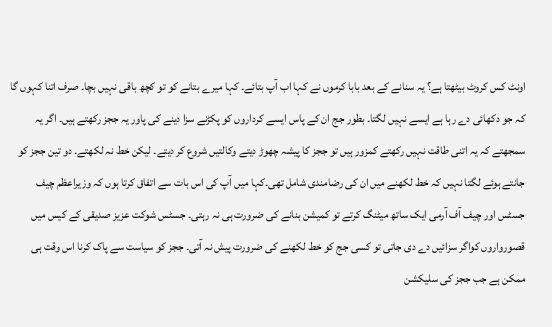اونٹ کس کروٹ بیٹھتا ہے؟ یہ سنانے کے بعد بابا کرموں نے کہا اب آپ بتائے۔ کہا میرے بتانے کو تو کچھ باقی نہیں بچا۔ صرف اتنا کہوں گا کہ جو دکھائی دے رہا ہے ایسے نہیں لگتا۔ بطور جج ان کے پاس ایسے کرداروں کو پکڑنے سزا دینے کی پاور یہ ججز رکھتے ہیں۔ اگر یہ سمجھتے کہ یہ اتنی طاقت نہیں رکھتے کمزور ہیں تو ججز کا پیشہ چھوڑ دیتے وکالتیں شروع کر دیتے۔ لیکن خط نہ لکھتے۔ دو تین ججز کو جانتے ہوئے لگتا نہیں کہ خط لکھنے میں ان کی رضامندی شامل تھی۔کہا میں آپ کی اس بات سے اتفاق کرتا ہوں کہ وزیراعظم چیف جسٹس اور چیف آف آرمی ایک ساتھ میٹنگ کرتے تو کمیشن بنانے کی ضرورت ہی نہ رہتی۔ جسٹس شوکت عزیز صدیقی کے کیس میں قصورواروں کواگر سزائیں دے دی جاتی تو کسی جج کو خط لکھنے کی ضرورت پیش نہ آتی۔ ججز کو سیاست سے پاک کرنا اس وقت ہی ممکن ہے جب ججز کی سلیکشن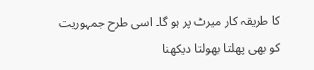کا طریقہ کار میرٹ پر ہو گا۔ اسی طرح جمہوریت کو بھی پھلتا بھولتا دیکھنا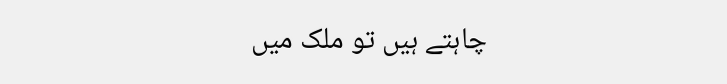چاہتے ہیں تو ملک میں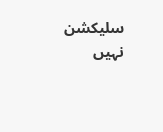سلیکشن نہیں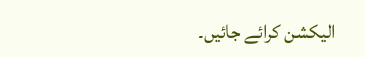الیکشن کرائے جائیں۔